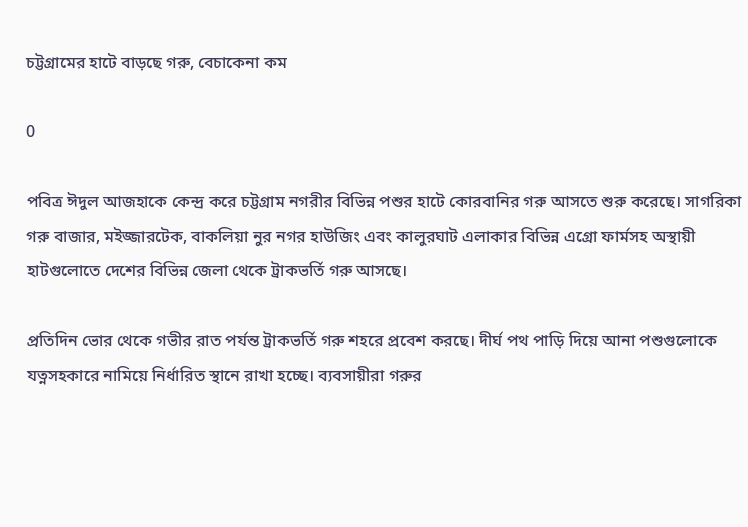চট্টগ্রামের হাটে বাড়ছে গরু, বেচাকেনা কম

0

পবিত্র ঈদুল আজহাকে কেন্দ্র করে চট্টগ্রাম নগরীর বিভিন্ন পশুর হাটে কোরবানির গরু আসতে শুরু করেছে। সাগরিকা গরু বাজার, মইজ্জারটেক, বাকলিয়া নুর নগর হাউজিং এবং কালুরঘাট এলাকার বিভিন্ন এগ্রো ফার্মসহ অস্থায়ী হাটগুলোতে দেশের বিভিন্ন জেলা থেকে ট্রাকভর্তি গরু আসছে।

প্রতিদিন ভোর থেকে গভীর রাত পর্যন্ত ট্রাকভর্তি গরু শহরে প্রবেশ করছে। দীর্ঘ পথ পাড়ি দিয়ে আনা পশুগুলোকে যত্নসহকারে নামিয়ে নির্ধারিত স্থানে রাখা হচ্ছে। ব্যবসায়ীরা গরুর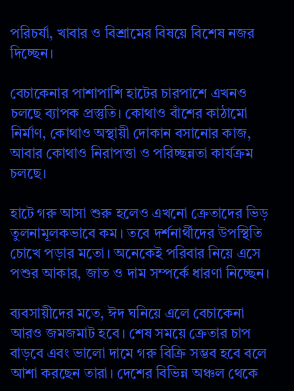পরিচর্যা, খাবার ও বিশ্রামের বিষয়ে বিশেষ নজর দিচ্ছেন।

বেচাকেনার পাশাপাশি হাটের চারপাশে এখনও চলছে ব্যাপক প্রস্তুতি। কোথাও বাঁশের কাঠামো নির্মাণ, কোথাও অস্থায়ী দোকান বসানোর কাজ, আবার কোথাও নিরাপত্তা ও পরিচ্ছন্নতা কার্যক্রম চলছে।

হাটে গরু আসা শুরু হলেও এখনো ক্রেতাদের ভিড় তুলনামূলকভাবে কম। তবে দর্শনার্থীদের উপস্থিতি চোখে পড়ার মতো। অনেকেই পরিবার নিয়ে এসে পশুর আকার, জাত ও দাম সম্পর্কে ধারণা নিচ্ছেন।

ব্যবসায়ীদের মতে, ঈদ ঘনিয়ে এলে বেচাকেনা আরও জমজমাট হবে। শেষ সময়ে ক্রেতার চাপ বাড়বে এবং ভালো দামে গরু বিক্রি সম্ভব হবে বলে আশা করছেন তারা। দেশের বিভিন্ন অঞ্চল থেকে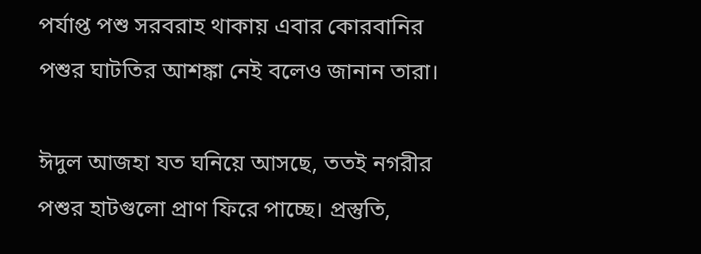পর্যাপ্ত পশু সরবরাহ থাকায় এবার কোরবানির পশুর ঘাটতির আশঙ্কা নেই বলেও জানান তারা।

ঈদুল আজহা যত ঘনিয়ে আসছে, ততই নগরীর পশুর হাটগুলো প্রাণ ফিরে পাচ্ছে। প্রস্তুতি,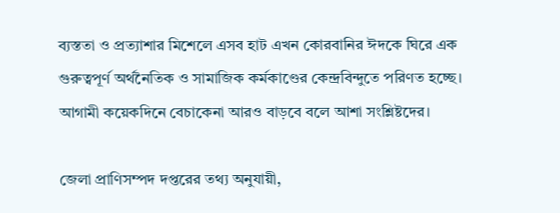ব্যস্ততা ও প্রত্যাশার মিশেলে এসব হাট এখন কোরবানির ঈদকে ঘিরে এক গুরুত্বপূর্ণ অর্থনৈতিক ও সামাজিক কর্মকাণ্ডের কেন্দ্রবিন্দুতে পরিণত হচ্ছে। আগামী কয়েকদিনে বেচাকেনা আরও বাড়বে বলে আশা সংশ্লিষ্টদের।

জেলা প্রাণিসম্পদ দপ্তরের তথ্য অনুযায়ী,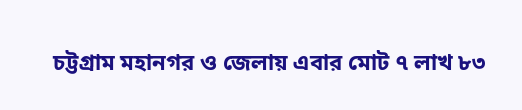চট্টগ্রাম মহানগর ও জেলায় এবার মোট ৭ লাখ ৮৩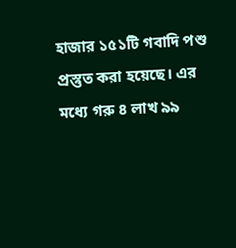হাজার ১৫১টি গবাদি পশু প্রস্তুত করা হয়েছে। এর মধ্যে গরু ৪ লাখ ৯৯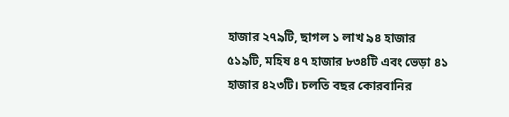হাজার ২৭৯টি, ছাগল ১ লাখ ৯৪ হাজার ৫১৯টি, মহিষ ৪৭ হাজার ৮৩৪টি এবং ভেড়া ৪১ হাজার ৪২৩টি। চলতি বছর কোরবানির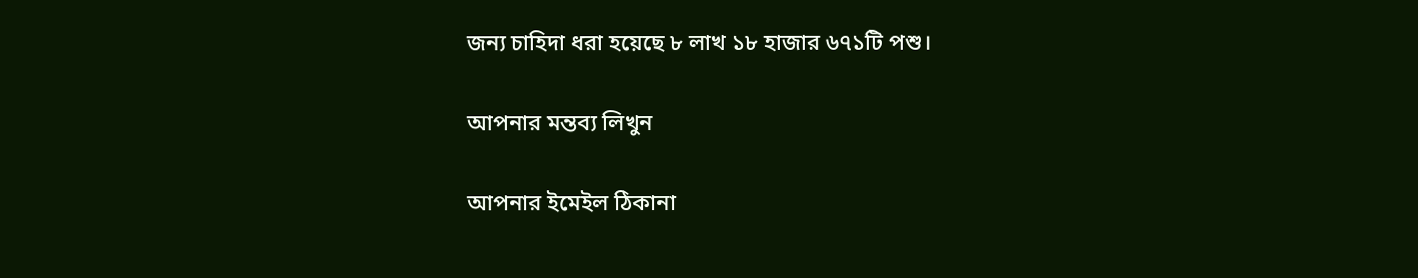জন্য চাহিদা ধরা হয়েছে ৮ লাখ ১৮ হাজার ৬৭১টি পশু।

আপনার মন্তব্য লিখুন

আপনার ইমেইল ঠিকানা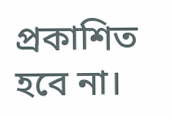প্রকাশিত হবে না।